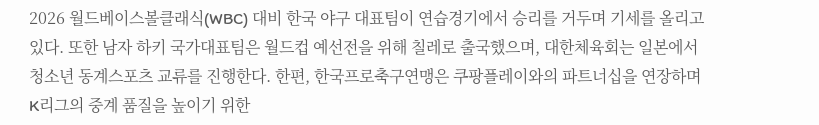2026 월드베이스볼클래식(WBC) 대비 한국 야구 대표팀이 연습경기에서 승리를 거두며 기세를 올리고 있다. 또한 남자 하키 국가대표팀은 월드컵 예선전을 위해 칠레로 출국했으며, 대한체육회는 일본에서 청소년 동계스포츠 교류를 진행한다. 한편, 한국프로축구연맹은 쿠팡플레이와의 파트너십을 연장하며 K리그의 중계 품질을 높이기 위한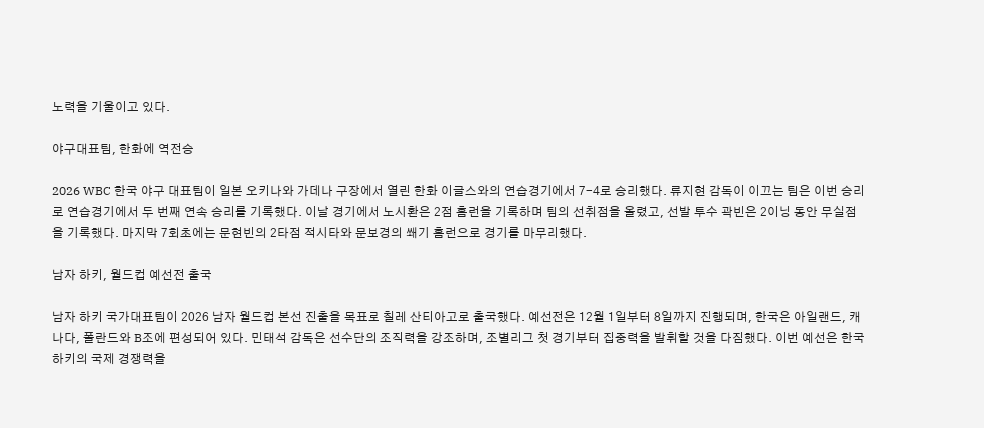노력을 기울이고 있다.

야구대표팀, 한화에 역전승

2026 WBC 한국 야구 대표팀이 일본 오키나와 가데나 구장에서 열린 한화 이글스와의 연습경기에서 7-4로 승리했다. 류지현 감독이 이끄는 팀은 이번 승리로 연습경기에서 두 번째 연속 승리를 기록했다. 이날 경기에서 노시환은 2점 홈런을 기록하며 팀의 선취점을 올렸고, 선발 투수 곽빈은 2이닝 동안 무실점을 기록했다. 마지막 7회초에는 문현빈의 2타점 적시타와 문보경의 쐐기 홈런으로 경기를 마무리했다.

남자 하키, 월드컵 예선전 출국

남자 하키 국가대표팀이 2026 남자 월드컵 본선 진출을 목표로 칠레 산티아고로 출국했다. 예선전은 12월 1일부터 8일까지 진행되며, 한국은 아일랜드, 캐나다, 폴란드와 B조에 편성되어 있다. 민태석 감독은 선수단의 조직력을 강조하며, 조별리그 첫 경기부터 집중력을 발휘할 것을 다짐했다. 이번 예선은 한국 하키의 국제 경쟁력을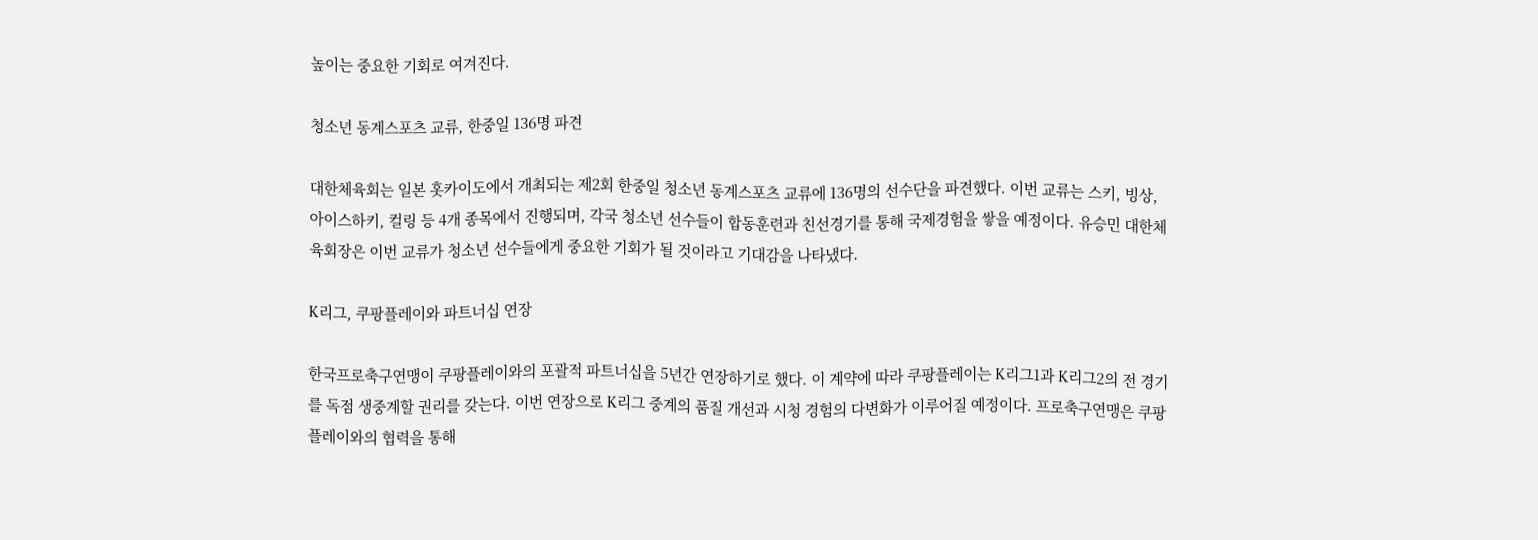높이는 중요한 기회로 여겨진다.

청소년 동계스포츠 교류, 한중일 136명 파견

대한체육회는 일본 홋카이도에서 개최되는 제2회 한중일 청소년 동계스포츠 교류에 136명의 선수단을 파견했다. 이번 교류는 스키, 빙상, 아이스하키, 컬링 등 4개 종목에서 진행되며, 각국 청소년 선수들이 합동훈련과 친선경기를 통해 국제경험을 쌓을 예정이다. 유승민 대한체육회장은 이번 교류가 청소년 선수들에게 중요한 기회가 될 것이라고 기대감을 나타냈다.

K리그, 쿠팡플레이와 파트너십 연장

한국프로축구연맹이 쿠팡플레이와의 포괄적 파트너십을 5년간 연장하기로 했다. 이 계약에 따라 쿠팡플레이는 K리그1과 K리그2의 전 경기를 독점 생중계할 권리를 갖는다. 이번 연장으로 K리그 중계의 품질 개선과 시청 경험의 다변화가 이루어질 예정이다. 프로축구연맹은 쿠팡플레이와의 협력을 통해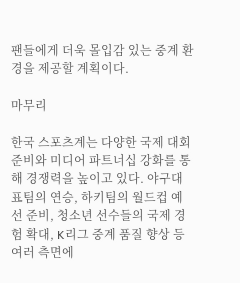팬들에게 더욱 몰입감 있는 중계 환경을 제공할 계획이다.

마무리

한국 스포츠계는 다양한 국제 대회 준비와 미디어 파트너십 강화를 통해 경쟁력을 높이고 있다. 야구대표팀의 연승, 하키팀의 월드컵 예선 준비, 청소년 선수들의 국제 경험 확대, K리그 중계 품질 향상 등 여러 측면에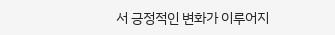서 긍정적인 변화가 이루어지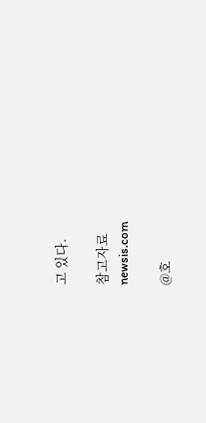고 있다.

참고자료
newsis.com

@호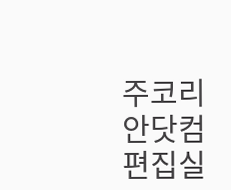주코리안닷컴 편집실